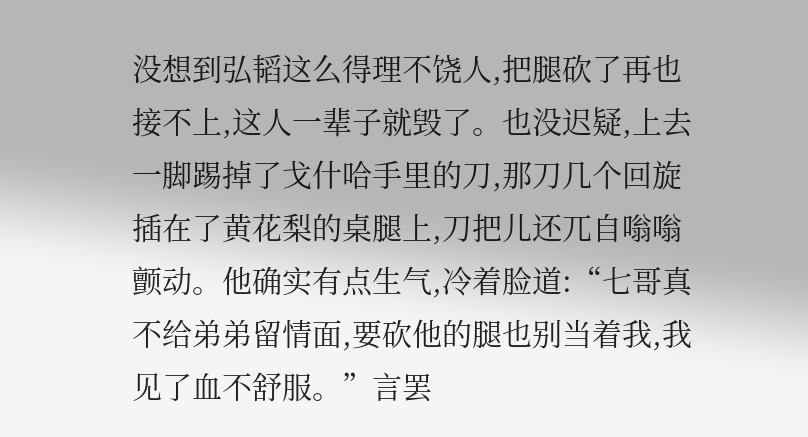没想到弘韬这么得理不饶人,把腿砍了再也接不上,这人一辈子就毁了。也没迟疑,上去一脚踢掉了戈什哈手里的刀,那刀几个回旋插在了黄花梨的桌腿上,刀把儿还兀自嗡嗡颤动。他确实有点生气,冷着脸道:“七哥真不给弟弟留情面,要砍他的腿也别当着我,我见了血不舒服。”言罢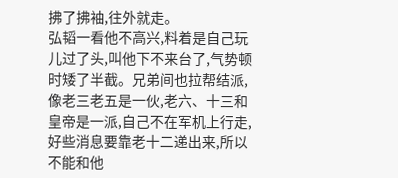拂了拂袖,往外就走。
弘韬一看他不高兴,料着是自己玩儿过了头,叫他下不来台了,气势顿时矮了半截。兄弟间也拉帮结派,像老三老五是一伙,老六、十三和皇帝是一派,自己不在军机上行走,好些消息要靠老十二递出来,所以不能和他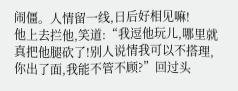闹僵。人情留一线,日后好相见嘛!
他上去拦他,笑道:“我逗他玩儿,哪里就真把他腿砍了!别人说情我可以不搭理,你出了面,我能不管不顾?”回过头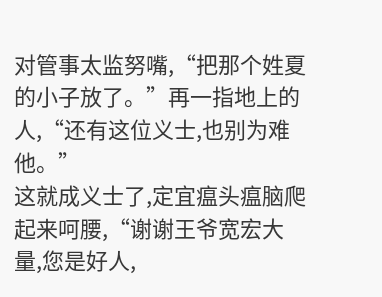对管事太监努嘴,“把那个姓夏的小子放了。”再一指地上的人,“还有这位义士,也别为难他。”
这就成义士了,定宜瘟头瘟脑爬起来呵腰,“谢谢王爷宽宏大量,您是好人,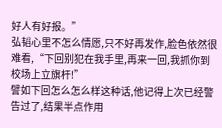好人有好报。”
弘韬心里不怎么情愿,只不好再发作,脸色依然很难看,“下回别犯在我手里,再来一回,我抓你到校场上立旗杆!”
譬如下回怎么怎么样这种话,他记得上次已经警告过了,结果半点作用